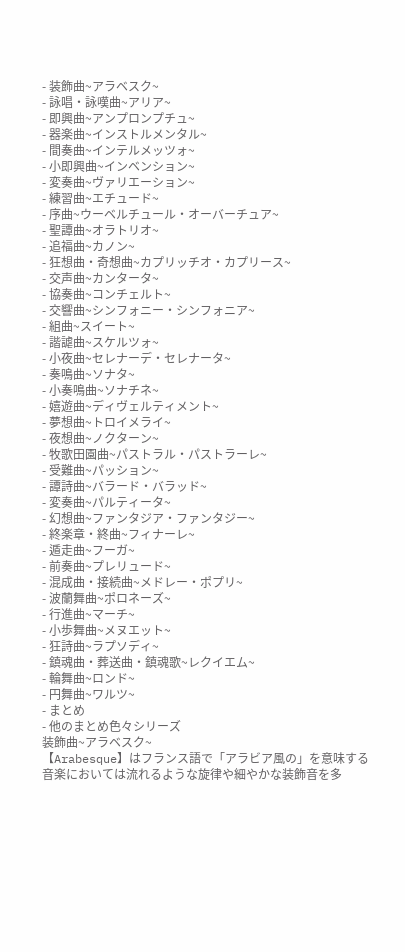- 装飾曲~アラベスク~
- 詠唱・詠嘆曲~アリア~
- 即興曲~アンプロンプチュ~
- 器楽曲~インストルメンタル~
- 間奏曲~インテルメッツォ~
- 小即興曲~インベンション~
- 変奏曲~ヴァリエーション~
- 練習曲~エチュード~
- 序曲~ウーベルチュール・オーバーチュア~
- 聖譚曲~オラトリオ~
- 追福曲~カノン~
- 狂想曲・奇想曲~カプリッチオ・カプリース~
- 交声曲~カンタータ~
- 協奏曲~コンチェルト~
- 交響曲~シンフォニー・シンフォニア~
- 組曲~スイート~
- 諧謔曲~スケルツォ~
- 小夜曲~セレナーデ・セレナータ~
- 奏鳴曲~ソナタ~
- 小奏鳴曲~ソナチネ~
- 嬉遊曲~ディヴェルティメント~
- 夢想曲~トロイメライ~
- 夜想曲~ノクターン~
- 牧歌田園曲~パストラル・パストラーレ~
- 受難曲~パッション~
- 譚詩曲~バラード・バラッド~
- 変奏曲~パルティータ~
- 幻想曲~ファンタジア・ファンタジー~
- 終楽章・終曲~フィナーレ~
- 遁走曲~フーガ~
- 前奏曲~プレリュード~
- 混成曲・接続曲~メドレー・ポプリ~
- 波蘭舞曲~ポロネーズ~
- 行進曲~マーチ~
- 小歩舞曲~メヌエット~
- 狂詩曲~ラプソディ~
- 鎮魂曲・葬送曲・鎮魂歌~レクイエム~
- 輪舞曲~ロンド~
- 円舞曲~ワルツ~
- まとめ
- 他のまとめ色々シリーズ
装飾曲~アラベスク~
【Arabesque】はフランス語で「アラビア風の」を意味する
音楽においては流れるような旋律や細やかな装飾音を多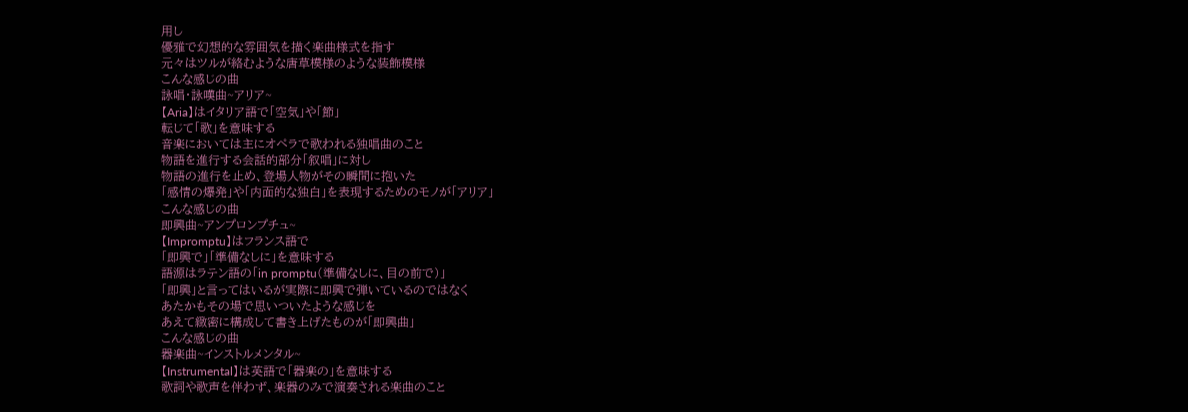用し
優雅で幻想的な雰囲気を描く楽曲様式を指す
元々はツルが絡むような唐草模様のような装飾模様
こんな感じの曲
詠唱・詠嘆曲~アリア~
【Aria】はイタリア語で「空気」や「節」
転じて「歌」を意味する
音楽においては主にオペラで歌われる独唱曲のこと
物語を進行する会話的部分「叙唱」に対し
物語の進行を止め、登場人物がその瞬間に抱いた
「感情の爆発」や「内面的な独白」を表現するためのモノが「アリア」
こんな感じの曲
即興曲~アンプロンプチュ~
【Impromptu】はフランス語で
「即興で」「準備なしに」を意味する
語源はラテン語の「in promptu(準備なしに、目の前で)」
「即興」と言ってはいるが実際に即興で弾いているのではなく
あたかもその場で思いついたような感じを
あえて緻密に構成して書き上げたものが「即興曲」
こんな感じの曲
器楽曲~インストルメンタル~
【Instrumental】は英語で「器楽の」を意味する
歌詞や歌声を伴わず、楽器のみで演奏される楽曲のこと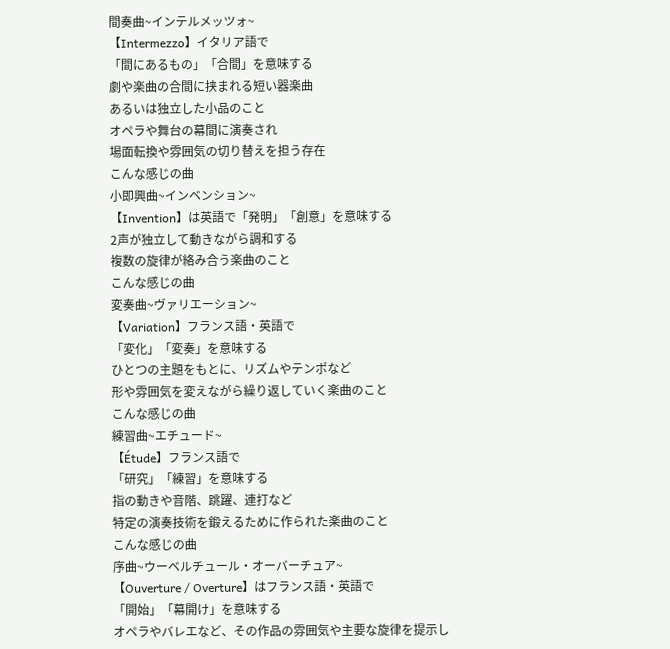間奏曲~インテルメッツォ~
【Intermezzo】イタリア語で
「間にあるもの」「合間」を意味する
劇や楽曲の合間に挟まれる短い器楽曲
あるいは独立した小品のこと
オペラや舞台の幕間に演奏され
場面転換や雰囲気の切り替えを担う存在
こんな感じの曲
小即興曲~インベンション~
【Invention】は英語で「発明」「創意」を意味する
2声が独立して動きながら調和する
複数の旋律が絡み合う楽曲のこと
こんな感じの曲
変奏曲~ヴァリエーション~
【Variation】フランス語・英語で
「変化」「変奏」を意味する
ひとつの主題をもとに、リズムやテンポなど
形や雰囲気を変えながら繰り返していく楽曲のこと
こんな感じの曲
練習曲~エチュード~
【Étude】フランス語で
「研究」「練習」を意味する
指の動きや音階、跳躍、連打など
特定の演奏技術を鍛えるために作られた楽曲のこと
こんな感じの曲
序曲~ウーベルチュール・オーバーチュア~
【Ouverture / Overture】はフランス語・英語で
「開始」「幕開け」を意味する
オペラやバレエなど、その作品の雰囲気や主要な旋律を提示し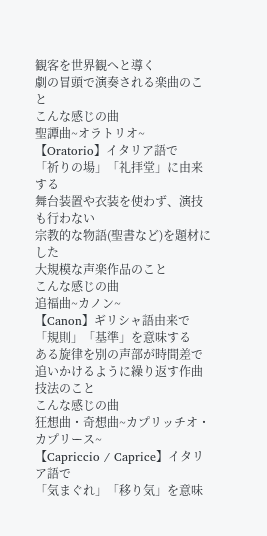観客を世界観へと導く
劇の冒頭で演奏される楽曲のこと
こんな感じの曲
聖譚曲~オラトリオ~
【Oratorio】イタリア語で
「祈りの場」「礼拝堂」に由来する
舞台装置や衣装を使わず、演技も行わない
宗教的な物語(聖書など)を題材にした
大規模な声楽作品のこと
こんな感じの曲
追福曲~カノン~
【Canon】ギリシャ語由来で
「規則」「基準」を意味する
ある旋律を別の声部が時間差で
追いかけるように繰り返す作曲技法のこと
こんな感じの曲
狂想曲・奇想曲~カプリッチオ・カプリース~
【Capriccio / Caprice】イタリア語で
「気まぐれ」「移り気」を意味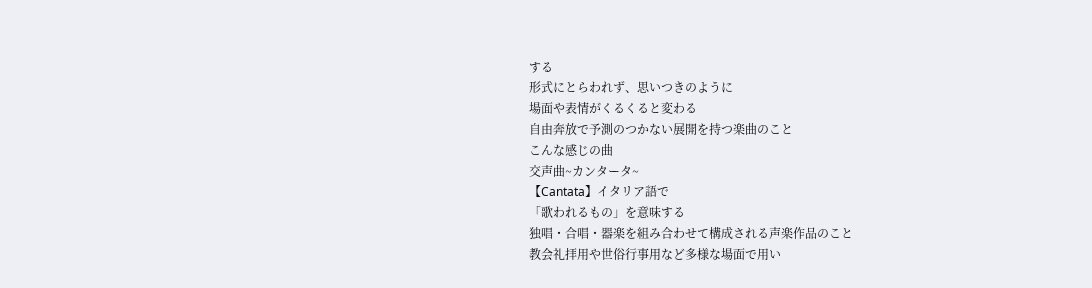する
形式にとらわれず、思いつきのように
場面や表情がくるくると変わる
自由奔放で予測のつかない展開を持つ楽曲のこと
こんな感じの曲
交声曲~カンタータ~
【Cantata】イタリア語で
「歌われるもの」を意味する
独唱・合唱・器楽を組み合わせて構成される声楽作品のこと
教会礼拝用や世俗行事用など多様な場面で用い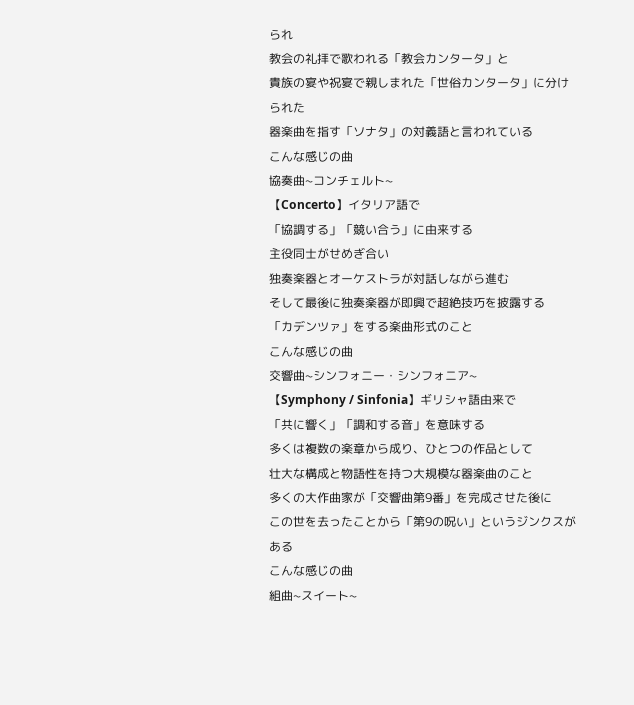られ
教会の礼拝で歌われる「教会カンタータ」と
貴族の宴や祝宴で親しまれた「世俗カンタータ」に分けられた
器楽曲を指す「ソナタ」の対義語と言われている
こんな感じの曲
協奏曲~コンチェルト~
【Concerto】イタリア語で
「協調する」「競い合う」に由来する
主役同士がせめぎ合い
独奏楽器とオーケストラが対話しながら進む
そして最後に独奏楽器が即興で超絶技巧を披露する
「カデンツァ」をする楽曲形式のこと
こんな感じの曲
交響曲~シンフォニー・シンフォニア~
【Symphony / Sinfonia】ギリシャ語由来で
「共に響く」「調和する音」を意味する
多くは複数の楽章から成り、ひとつの作品として
壮大な構成と物語性を持つ大規模な器楽曲のこと
多くの大作曲家が「交響曲第9番」を完成させた後に
この世を去ったことから「第9の呪い」というジンクスがある
こんな感じの曲
組曲~スイート~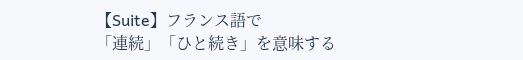【Suite】フランス語で
「連続」「ひと続き」を意味する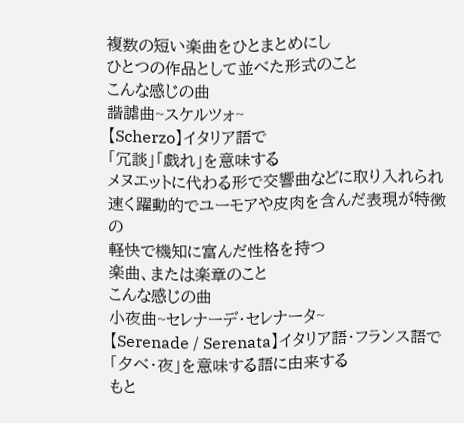複数の短い楽曲をひとまとめにし
ひとつの作品として並べた形式のこと
こんな感じの曲
諧謔曲~スケルツォ~
【Scherzo】イタリア語で
「冗談」「戯れ」を意味する
メヌエットに代わる形で交響曲などに取り入れられ
速く躍動的でユーモアや皮肉を含んだ表現が特徴の
軽快で機知に富んだ性格を持つ
楽曲、または楽章のこと
こんな感じの曲
小夜曲~セレナーデ・セレナータ~
【Serenade / Serenata】イタリア語・フランス語で
「夕べ・夜」を意味する語に由来する
もと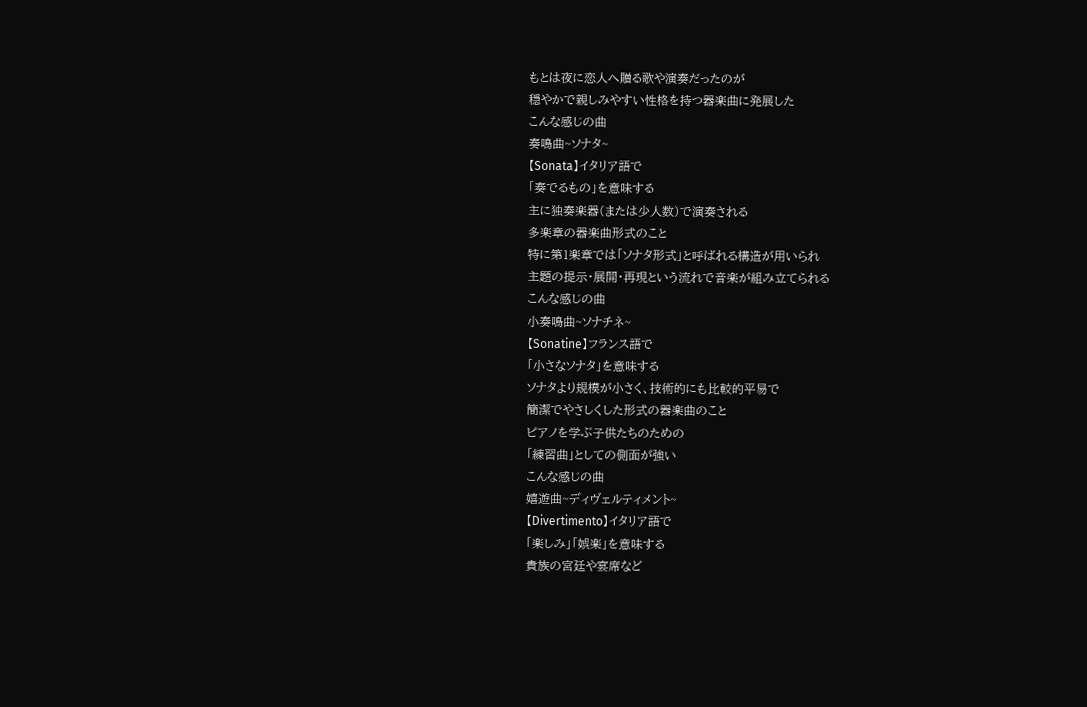もとは夜に恋人へ贈る歌や演奏だったのが
穏やかで親しみやすい性格を持つ器楽曲に発展した
こんな感じの曲
奏鳴曲~ソナタ~
【Sonata】イタリア語で
「奏でるもの」を意味する
主に独奏楽器(または少人数)で演奏される
多楽章の器楽曲形式のこと
特に第1楽章では「ソナタ形式」と呼ばれる構造が用いられ
主題の提示・展開・再現という流れで音楽が組み立てられる
こんな感じの曲
小奏鳴曲~ソナチネ~
【Sonatine】フランス語で
「小さなソナタ」を意味する
ソナタより規模が小さく、技術的にも比較的平易で
簡潔でやさしくした形式の器楽曲のこと
ピアノを学ぶ子供たちのための
「練習曲」としての側面が強い
こんな感じの曲
嬉遊曲~ディヴェルティメント~
【Divertimento】イタリア語で
「楽しみ」「娯楽」を意味する
貴族の宮廷や宴席など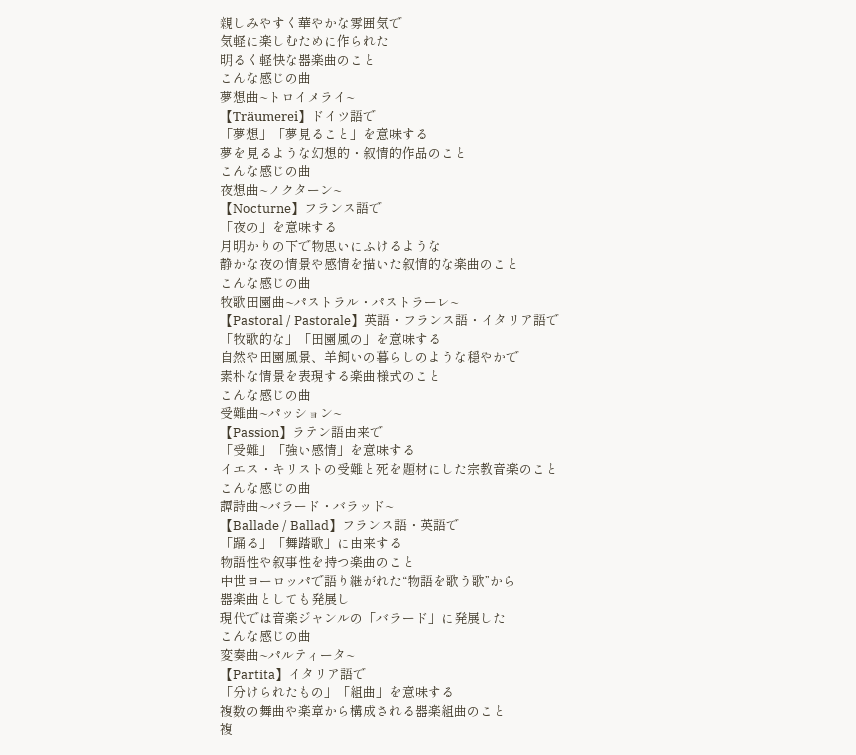親しみやすく華やかな雰囲気で
気軽に楽しむために作られた
明るく軽快な器楽曲のこと
こんな感じの曲
夢想曲~トロイメライ~
【Träumerei】ドイツ語で
「夢想」「夢見ること」を意味する
夢を見るような幻想的・叙情的作品のこと
こんな感じの曲
夜想曲~ノクターン~
【Nocturne】フランス語で
「夜の」を意味する
月明かりの下で物思いにふけるような
静かな夜の情景や感情を描いた叙情的な楽曲のこと
こんな感じの曲
牧歌田園曲~パストラル・パストラーレ~
【Pastoral / Pastorale】英語・フランス語・イタリア語で
「牧歌的な」「田園風の」を意味する
自然や田園風景、羊飼いの暮らしのような穏やかで
素朴な情景を表現する楽曲様式のこと
こんな感じの曲
受難曲~パッション~
【Passion】ラテン語由来で
「受難」「強い感情」を意味する
イエス・キリストの受難と死を題材にした宗教音楽のこと
こんな感じの曲
譚詩曲~バラード・バラッド~
【Ballade / Ballad】フランス語・英語で
「踊る」「舞踏歌」に由来する
物語性や叙事性を持つ楽曲のこと
中世ヨーロッパで語り継がれた“物語を歌う歌”から
器楽曲としても発展し
現代では音楽ジャンルの「バラード」に発展した
こんな感じの曲
変奏曲~パルティータ~
【Partita】イタリア語で
「分けられたもの」「組曲」を意味する
複数の舞曲や楽章から構成される器楽組曲のこと
複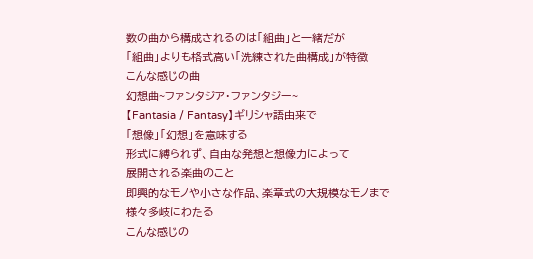数の曲から構成されるのは「組曲」と一緒だが
「組曲」よりも格式高い「洗練された曲構成」が特徴
こんな感じの曲
幻想曲~ファンタジア・ファンタジー~
【Fantasia / Fantasy】ギリシャ語由来で
「想像」「幻想」を意味する
形式に縛られず、自由な発想と想像力によって
展開される楽曲のこと
即興的なモノや小さな作品、楽章式の大規模なモノまで
様々多岐にわたる
こんな感じの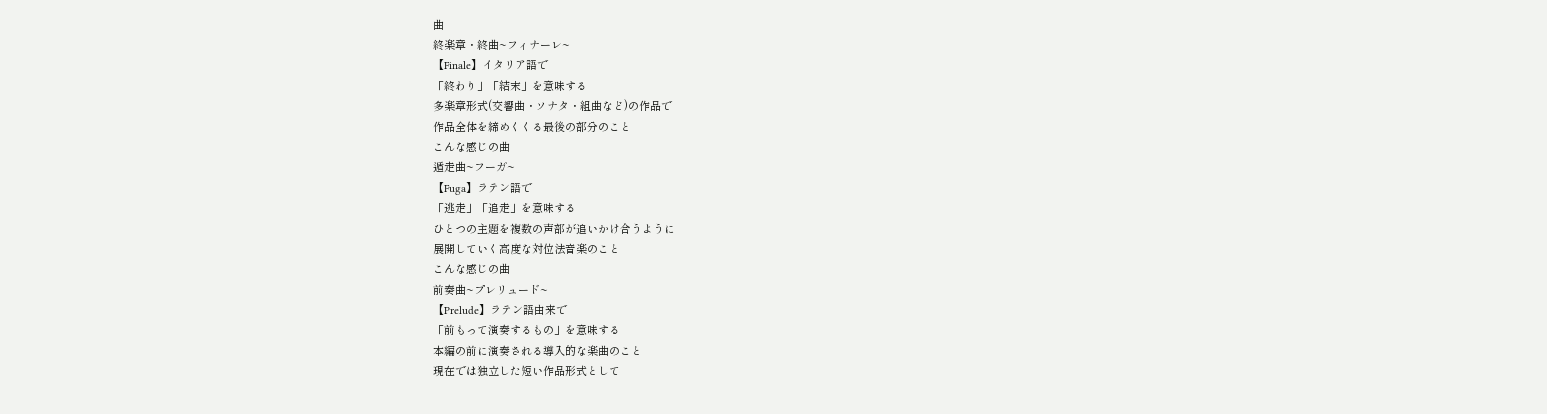曲
終楽章・終曲~フィナーレ~
【Finale】イタリア語で
「終わり」「結末」を意味する
多楽章形式(交響曲・ソナタ・組曲など)の作品で
作品全体を締めくくる最後の部分のこと
こんな感じの曲
遁走曲~フーガ~
【Fuga】ラテン語で
「逃走」「追走」を意味する
ひとつの主題を複数の声部が追いかけ合うように
展開していく高度な対位法音楽のこと
こんな感じの曲
前奏曲~プレリュード~
【Prelude】ラテン語由来で
「前もって演奏するもの」を意味する
本編の前に演奏される導入的な楽曲のこと
現在では独立した短い作品形式として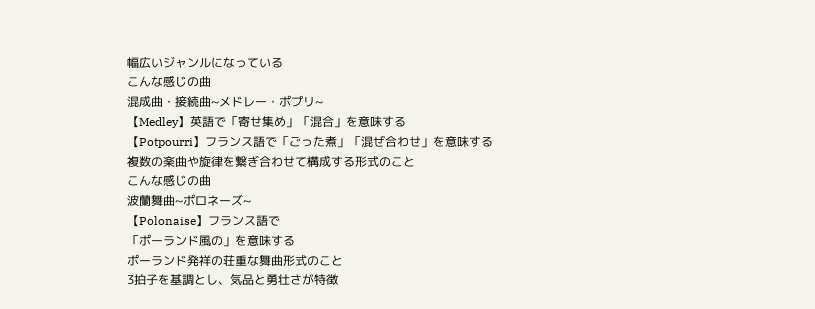幅広いジャンルになっている
こんな感じの曲
混成曲・接続曲~メドレー・ポプリ~
【Medley】英語で「寄せ集め」「混合」を意味する
【Potpourri】フランス語で「ごった煮」「混ぜ合わせ」を意味する
複数の楽曲や旋律を繋ぎ合わせて構成する形式のこと
こんな感じの曲
波蘭舞曲~ポロネーズ~
【Polonaise】フランス語で
「ポーランド風の」を意味する
ポーランド発祥の荘重な舞曲形式のこと
3拍子を基調とし、気品と勇壮さが特徴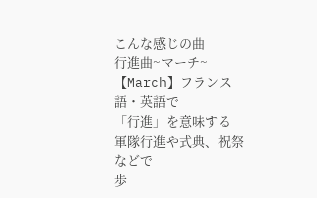こんな感じの曲
行進曲~マーチ~
【March】フランス語・英語で
「行進」を意味する
軍隊行進や式典、祝祭などで
歩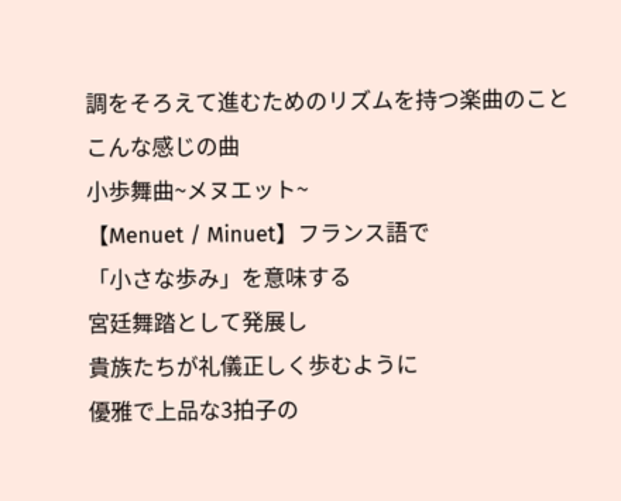調をそろえて進むためのリズムを持つ楽曲のこと
こんな感じの曲
小歩舞曲~メヌエット~
【Menuet / Minuet】フランス語で
「小さな歩み」を意味する
宮廷舞踏として発展し
貴族たちが礼儀正しく歩むように
優雅で上品な3拍子の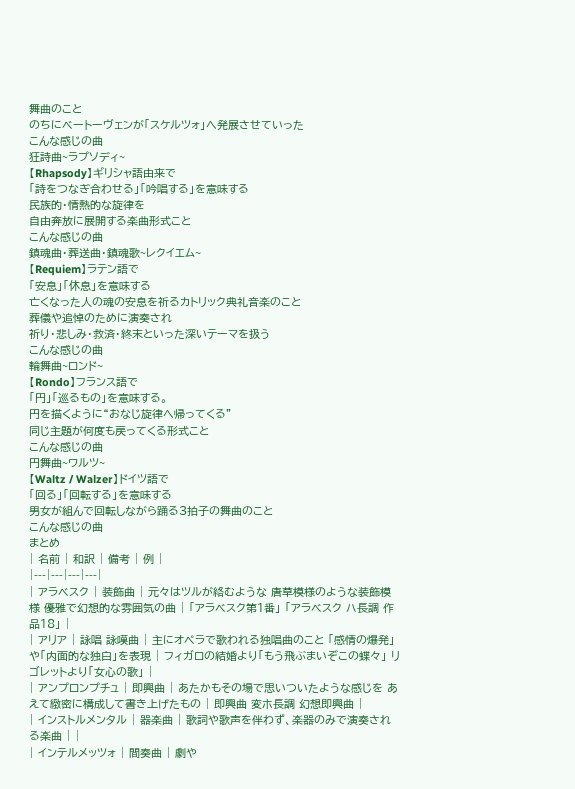舞曲のこと
のちにベートーヴェンが「スケルツォ」へ発展させていった
こんな感じの曲
狂詩曲~ラプソディ~
【Rhapsody】ギリシャ語由来で
「詩をつなぎ合わせる」「吟唱する」を意味する
民族的・情熱的な旋律を
自由奔放に展開する楽曲形式こと
こんな感じの曲
鎮魂曲・葬送曲・鎮魂歌~レクイエム~
【Requiem】ラテン語で
「安息」「休息」を意味する
亡くなった人の魂の安息を祈るカトリック典礼音楽のこと
葬儀や追悼のために演奏され
祈り・悲しみ・救済・終末といった深いテーマを扱う
こんな感じの曲
輪舞曲~ロンド~
【Rondo】フランス語で
「円」「巡るもの」を意味する。
円を描くように“おなじ旋律へ帰ってくる”
同じ主題が何度も戻ってくる形式こと
こんな感じの曲
円舞曲~ワルツ~
【Waltz / Walzer】ドイツ語で
「回る」「回転する」を意味する
男女が組んで回転しながら踊る3拍子の舞曲のこと
こんな感じの曲
まとめ
| 名前 | 和訳 | 備考 | 例 |
|---|---|---|---|
| アラベスク | 装飾曲 | 元々はツルが絡むような 唐草模様のような装飾模様 優雅で幻想的な雰囲気の曲 | 「アラベスク第1番」 「アラベスク ハ長調 作品18」 |
| アリア | 詠唱 詠嘆曲 | 主にオペラで歌われる独唱曲のこと 「感情の爆発」や「内面的な独白」を表現 | フィガロの結婚より「もう飛ぶまいぞこの蝶々」 リゴレットより「女心の歌」 |
| アンプロンプチュ | 即興曲 | あたかもその場で思いついたような感じを あえて緻密に構成して書き上げたもの | 即興曲 変ホ長調 幻想即興曲 |
| インストルメンタル | 器楽曲 | 歌詞や歌声を伴わず、楽器のみで演奏される楽曲 | |
| インテルメッツォ | 間奏曲 | 劇や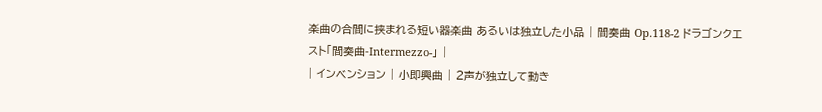楽曲の合間に挟まれる短い器楽曲 あるいは独立した小品 | 間奏曲 Op.118-2 ドラゴンクエスト「間奏曲-Intermezzo-」 |
| インベンション | 小即興曲 | 2声が独立して動き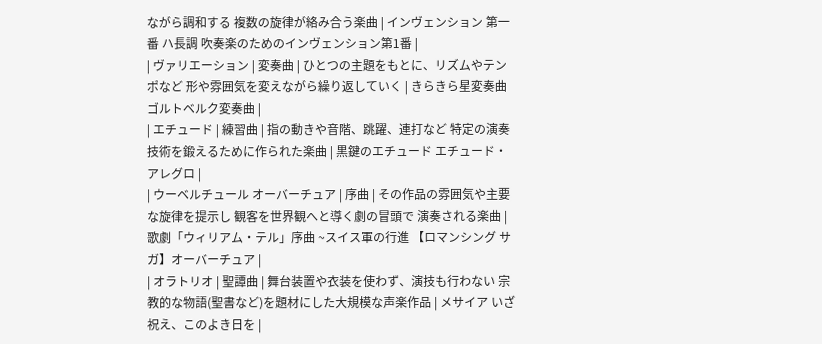ながら調和する 複数の旋律が絡み合う楽曲 | インヴェンション 第一番 ハ長調 吹奏楽のためのインヴェンション第1番 |
| ヴァリエーション | 変奏曲 | ひとつの主題をもとに、リズムやテンポなど 形や雰囲気を変えながら繰り返していく | きらきら星変奏曲 ゴルトベルク変奏曲 |
| エチュード | 練習曲 | 指の動きや音階、跳躍、連打など 特定の演奏技術を鍛えるために作られた楽曲 | 黒鍵のエチュード エチュード・アレグロ |
| ウーベルチュール オーバーチュア | 序曲 | その作品の雰囲気や主要な旋律を提示し 観客を世界観へと導く劇の冒頭で 演奏される楽曲 | 歌劇「ウィリアム・テル」序曲 ~スイス軍の行進 【ロマンシング サガ】オーバーチュア |
| オラトリオ | 聖譚曲 | 舞台装置や衣装を使わず、演技も行わない 宗教的な物語(聖書など)を題材にした大規模な声楽作品 | メサイア いざ祝え、このよき日を |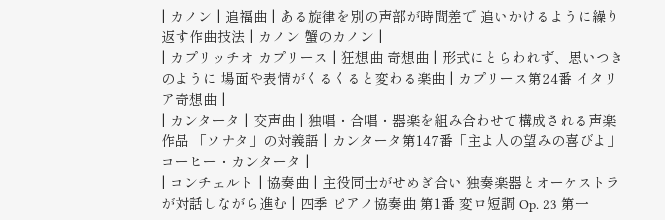| カノン | 追福曲 | ある旋律を別の声部が時間差で 追いかけるように繰り返す作曲技法 | カノン 蟹のカノン |
| カプリッチオ カプリース | 狂想曲 奇想曲 | 形式にとらわれず、思いつきのように 場面や表情がくるくると変わる楽曲 | カプリース第24番 イタリア奇想曲 |
| カンタータ | 交声曲 | 独唱・合唱・器楽を組み合わせて構成される声楽作品 「ソナタ」の対義語 | カンタータ第147番「主よ人の望みの喜びよ」 コーヒー・カンタータ |
| コンチェルト | 協奏曲 | 主役同士がせめぎ合い 独奏楽器とオーケストラが対話しながら進む | 四季 ピアノ協奏曲 第1番 変ロ短調 Op. 23 第一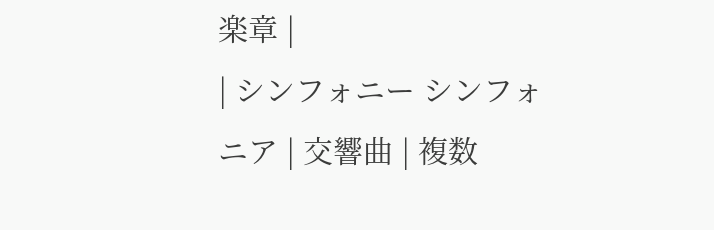楽章 |
| シンフォニー シンフォニア | 交響曲 | 複数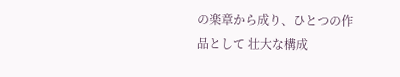の楽章から成り、ひとつの作品として 壮大な構成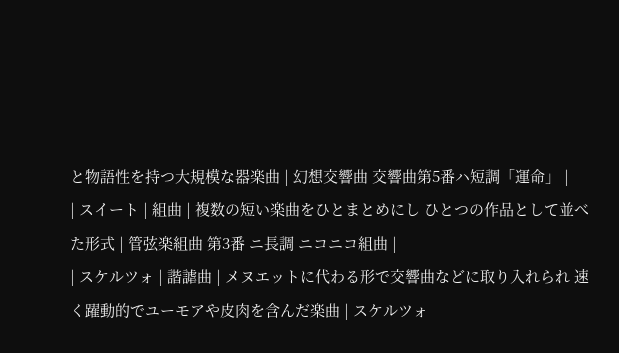と物語性を持つ大規模な器楽曲 | 幻想交響曲 交響曲第5番ハ短調「運命」 |
| スイート | 組曲 | 複数の短い楽曲をひとまとめにし ひとつの作品として並べた形式 | 管弦楽組曲 第3番 ニ長調 ニコニコ組曲 |
| スケルツォ | 諧謔曲 | メヌエットに代わる形で交響曲などに取り入れられ 速く躍動的でユーモアや皮肉を含んだ楽曲 | スケルツォ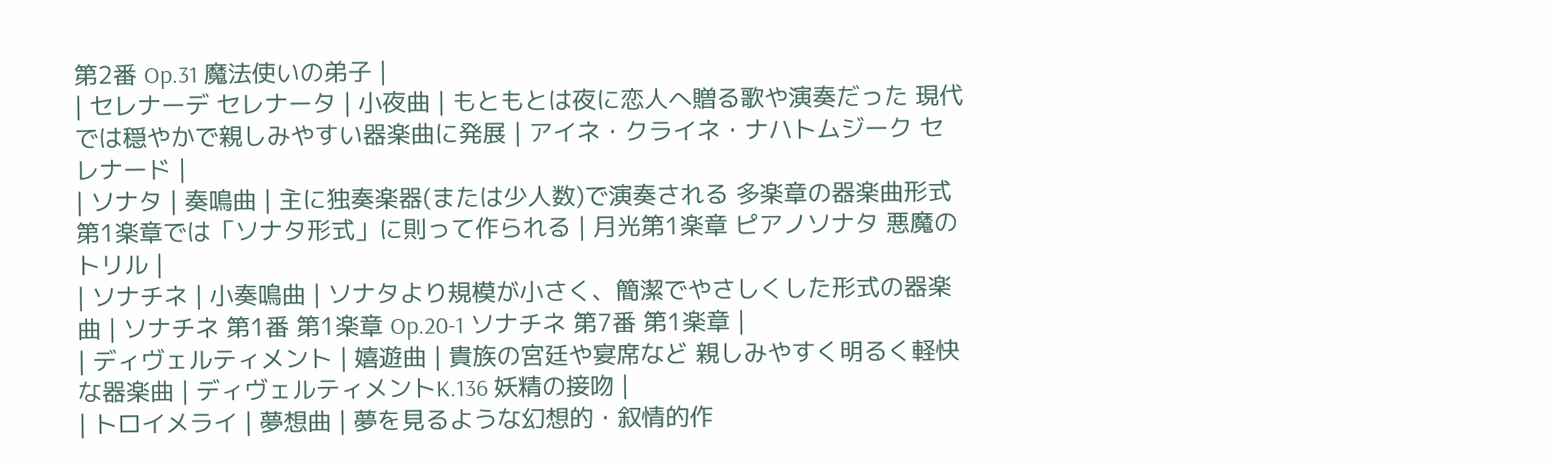第2番 Op.31 魔法使いの弟子 |
| セレナーデ セレナータ | 小夜曲 | もともとは夜に恋人へ贈る歌や演奏だった 現代では穏やかで親しみやすい器楽曲に発展 | アイネ・クライネ・ナハトムジーク セレナード |
| ソナタ | 奏鳴曲 | 主に独奏楽器(または少人数)で演奏される 多楽章の器楽曲形式 第1楽章では「ソナタ形式」に則って作られる | 月光第1楽章 ピアノソナタ 悪魔のトリル |
| ソナチネ | 小奏鳴曲 | ソナタより規模が小さく、簡潔でやさしくした形式の器楽曲 | ソナチネ 第1番 第1楽章 Op.20-1 ソナチネ 第7番 第1楽章 |
| ディヴェルティメント | 嬉遊曲 | 貴族の宮廷や宴席など 親しみやすく明るく軽快な器楽曲 | ディヴェルティメントK.136 妖精の接吻 |
| トロイメライ | 夢想曲 | 夢を見るような幻想的・叙情的作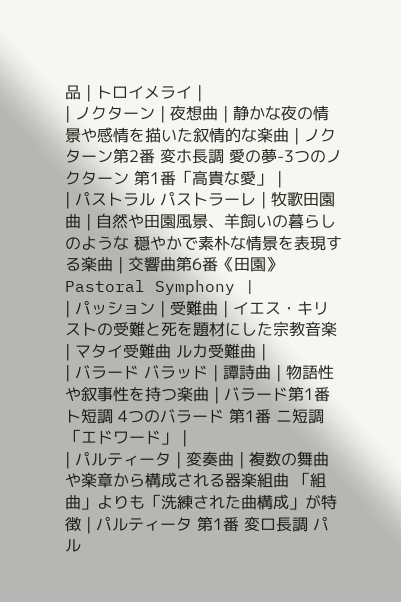品 | トロイメライ |
| ノクターン | 夜想曲 | 静かな夜の情景や感情を描いた叙情的な楽曲 | ノクターン第2番 変ホ長調 愛の夢-3つのノクターン 第1番「高貴な愛」 |
| パストラル パストラーレ | 牧歌田園曲 | 自然や田園風景、羊飼いの暮らしのような 穏やかで素朴な情景を表現する楽曲 | 交響曲第6番《田園》 Pastoral Symphony |
| パッション | 受難曲 | イエス・キリストの受難と死を題材にした宗教音楽 | マタイ受難曲 ルカ受難曲 |
| バラード バラッド | 譚詩曲 | 物語性や叙事性を持つ楽曲 | バラード第1番 ト短調 4つのバラード 第1番 ニ短調「エドワード」 |
| パルティータ | 変奏曲 | 複数の舞曲や楽章から構成される器楽組曲 「組曲」よりも「洗練された曲構成」が特徴 | パルティータ 第1番 変ロ長調 パル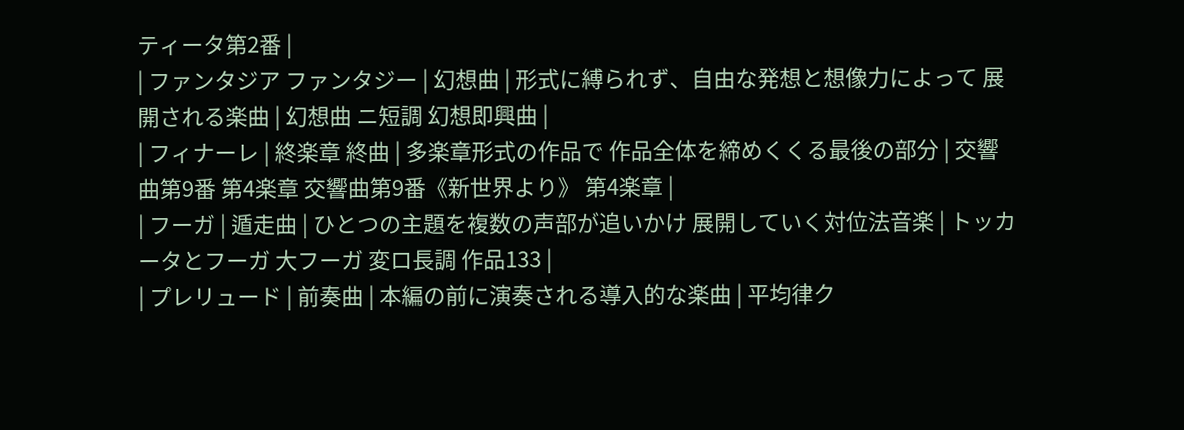ティータ第2番 |
| ファンタジア ファンタジー | 幻想曲 | 形式に縛られず、自由な発想と想像力によって 展開される楽曲 | 幻想曲 ニ短調 幻想即興曲 |
| フィナーレ | 終楽章 終曲 | 多楽章形式の作品で 作品全体を締めくくる最後の部分 | 交響曲第9番 第4楽章 交響曲第9番《新世界より》 第4楽章 |
| フーガ | 遁走曲 | ひとつの主題を複数の声部が追いかけ 展開していく対位法音楽 | トッカータとフーガ 大フーガ 変ロ長調 作品133 |
| プレリュード | 前奏曲 | 本編の前に演奏される導入的な楽曲 | 平均律ク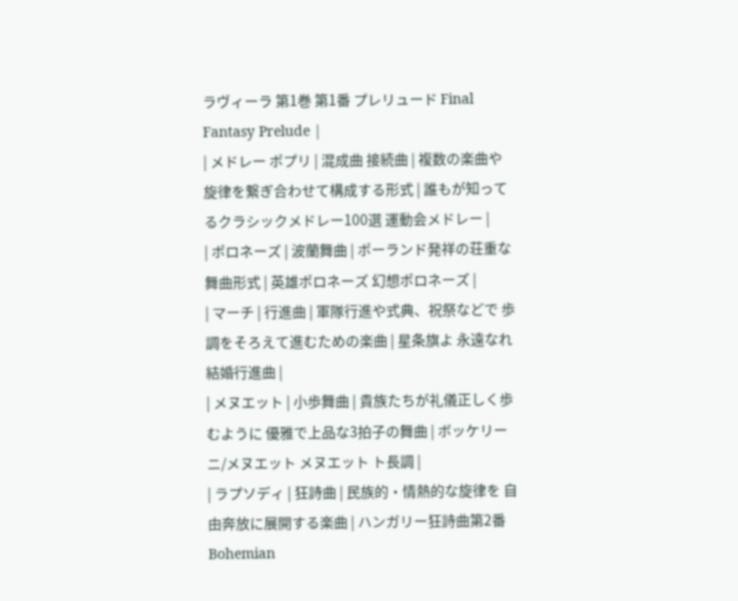ラヴィーラ 第1巻 第1番 プレリュード Final Fantasy Prelude |
| メドレー ポプリ | 混成曲 接続曲 | 複数の楽曲や旋律を繋ぎ合わせて構成する形式 | 誰もが知ってるクラシックメドレー100選 運動会メドレー |
| ポロネーズ | 波蘭舞曲 | ポーランド発祥の荘重な舞曲形式 | 英雄ポロネーズ 幻想ポロネーズ |
| マーチ | 行進曲 | 軍隊行進や式典、祝祭などで 歩調をそろえて進むための楽曲 | 星条旗よ 永遠なれ 結婚行進曲 |
| メヌエット | 小歩舞曲 | 貴族たちが礼儀正しく歩むように 優雅で上品な3拍子の舞曲 | ボッケリーニ/メヌエット メヌエット ト長調 |
| ラプソディ | 狂詩曲 | 民族的・情熱的な旋律を 自由奔放に展開する楽曲 | ハンガリー狂詩曲第2番 Bohemian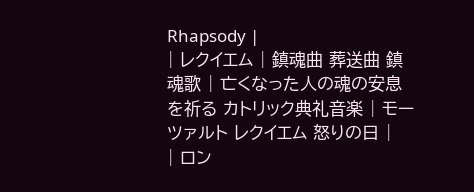Rhapsody |
| レクイエム | 鎮魂曲 葬送曲 鎮魂歌 | 亡くなった人の魂の安息を祈る カトリック典礼音楽 | モーツァルト レクイエム 怒りの日 |
| ロン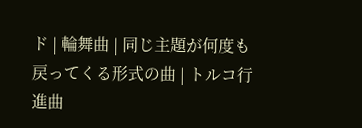ド | 輪舞曲 | 同じ主題が何度も戻ってくる形式の曲 | トルコ行進曲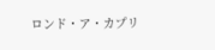ロンド・ア・カプリ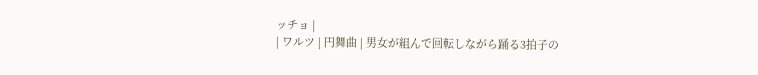ッチョ |
| ワルツ | 円舞曲 | 男女が組んで回転しながら踊る3拍子の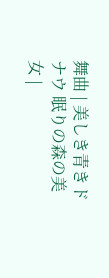舞曲 | 美しき青きドナウ 眠りの森の美女 |